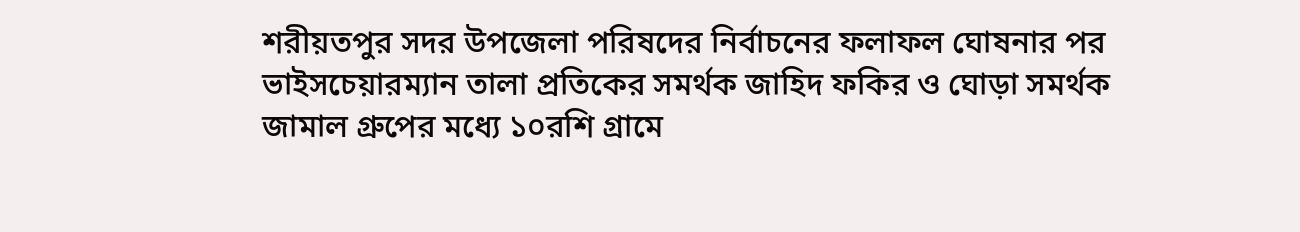শরীয়তপুর সদর উপজেলা পরিষদের নির্বাচনের ফলাফল ঘোষনার পর ভাইসচেয়ারম্যান তালা প্রতিকের সমর্থক জাহিদ ফকির ও ঘোড়া সমর্থক জামাল গ্রুপের মধ্যে ১০রশি গ্রামে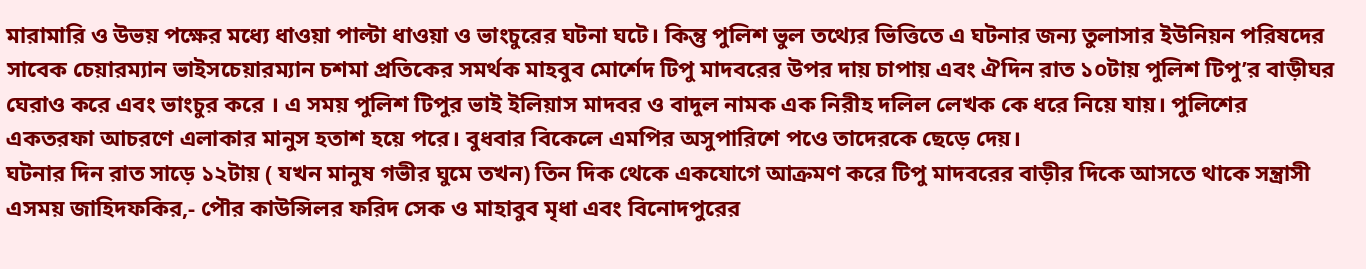মারামারি ও উভয় পক্ষের মধ্যে ধাওয়া পাল্টা ধাওয়া ও ভাংচুরের ঘটনা ঘটে। কিন্তু পুলিশ ভুল তথ্যের ভিত্তিতে এ ঘটনার জন্য তুলাসার ইউনিয়ন পরিষদের সাবেক চেয়ারম্যান ভাইসচেয়ারম্যান চশমা প্রতিকের সমর্থক মাহবুব মোর্শেদ টিপু মাদবরের উপর দায় চাপায় এবং ঐদিন রাত ১০টায় পুলিশ টিপু’র বাড়ীঘর ঘেরাও করে এবং ভাংচুর করে । এ সময় পুলিশ টিপুর ভাই ইলিয়াস মাদবর ও বাদুল নামক এক নিরীহ দলিল লেখক কে ধরে নিয়ে যায়। পুলিশের একতরফা আচরণে এলাকার মানুস হতাশ হয়ে পরে। বুধবার বিকেলে এমপির অসুপারিশে পওে তাদেরকে ছেড়ে দেয়।
ঘটনার দিন রাত সাড়ে ১২টায় ( যখন মানুষ গভীর ঘুমে তখন) তিন দিক থেকে একযোগে আক্রমণ করে টিপু মাদবরের বাড়ীর দিকে আসতে থাকে সন্ত্রাসী এসময় জাহিদফকির,- পৌর কাউন্সিলর ফরিদ সেক ও মাহাবুব মৃধা এবং বিনোদপুরের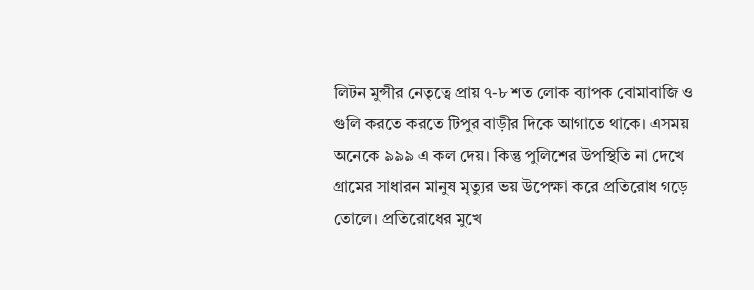লিটন মুন্সীর নেতৃত্বে প্রায় ৭-৮ শত লোক ব্যাপক বোমাবাজি ও গুলি করতে করতে টিপুর বাড়ীর দিকে আগাতে থাকে। এসময় অনেকে ৯৯৯ এ কল দেয়। কিন্তু পুলিশের উপস্থিতি না দেখে গ্রামের সাধারন মানুষ মৃত্যুর ভয় উপেক্ষা করে প্রতিরোধ গড়ে তোলে। প্রতিরোধের মুখে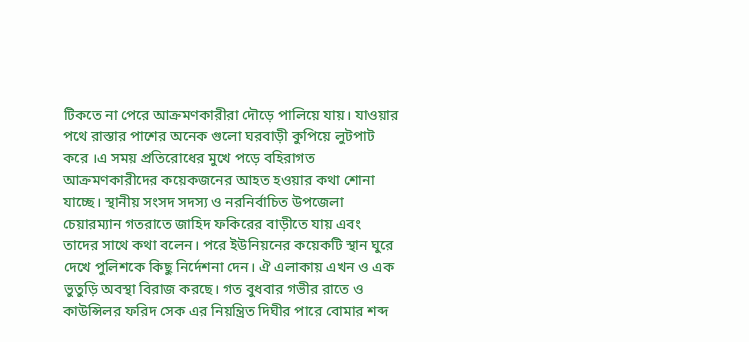টিকতে না পেরে আক্রমণকারীরা দৌড়ে পালিয়ে যায়। যাওয়ার পথে রাস্তার পাশের অনেক গুলো ঘরবাড়ী কুপিয়ে লুটপাট করে ।এ সময় প্রতিরোধের মুখে পড়ে বহিরাগত আক্রমণকারীদের কয়েকজনের আহত হওয়ার কথা শোনা যাচ্ছে। স্থানীয় সংসদ সদস্য ও নরনির্বাচিত উপজেলা চেয়ারম্যান গতরাতে জাহিদ ফকিরের বাড়ীতে যায় এবং তাদের সাথে কথা বলেন। পরে ইউনিয়নের কয়েকটি স্থান ঘুরে দেখে পুলিশকে কিছু নির্দেশনা দেন। ঐ এলাকায় এখন ও এক ভুতুড়ি অবস্থা বিরাজ করছে। গত বুধবার গভীর রাতে ও কাউন্সিলর ফরিদ সেক এর নিয়ন্ত্রিত দিঘীর পারে বোমার শব্দ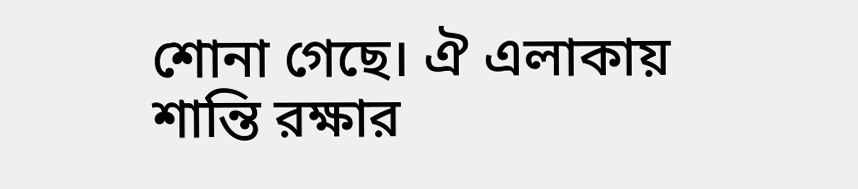শোনা গেছে। ঐ এলাকায় শান্তি রক্ষার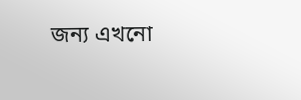জন্য এখনো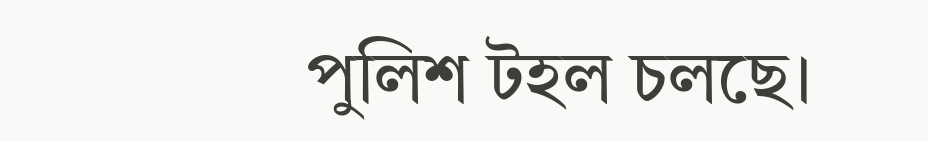পুলিশ টহল চলছে।